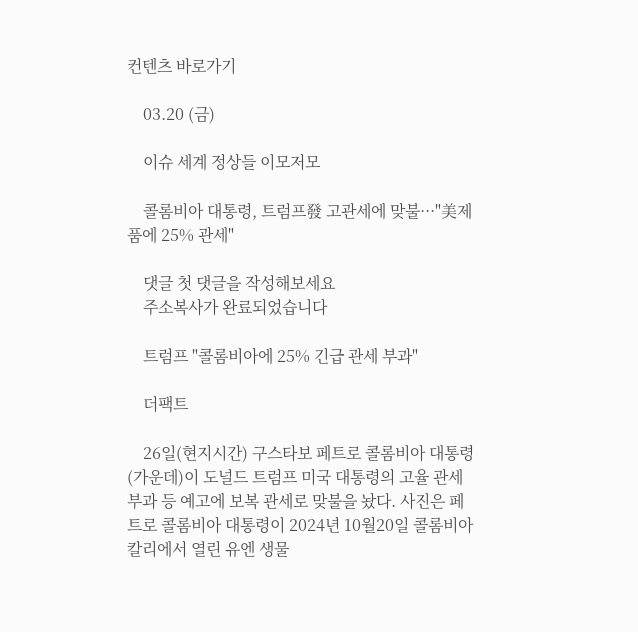컨텐츠 바로가기

    03.20 (금)

    이슈 세계 정상들 이모저모

    콜롬비아 대통령, 트럼프發 고관세에 맞불···"美제품에 25% 관세"

    댓글 첫 댓글을 작성해보세요
    주소복사가 완료되었습니다

    트럼프 "콜롬비아에 25% 긴급 관세 부과"

    더팩트

    26일(현지시간) 구스타보 페트로 콜롬비아 대통령(가운데)이 도널드 트럼프 미국 대통령의 고율 관세 부과 등 예고에 보복 관세로 맞불을 놨다. 사진은 페트로 콜롬비아 대통령이 2024년 10월20일 콜롬비아 칼리에서 열린 유엔 생물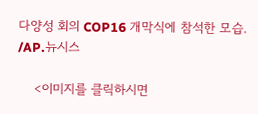다양성 회의 COP16 개막식에 참석한 모습. /AP.뉴시스

    <이미지를 클릭하시면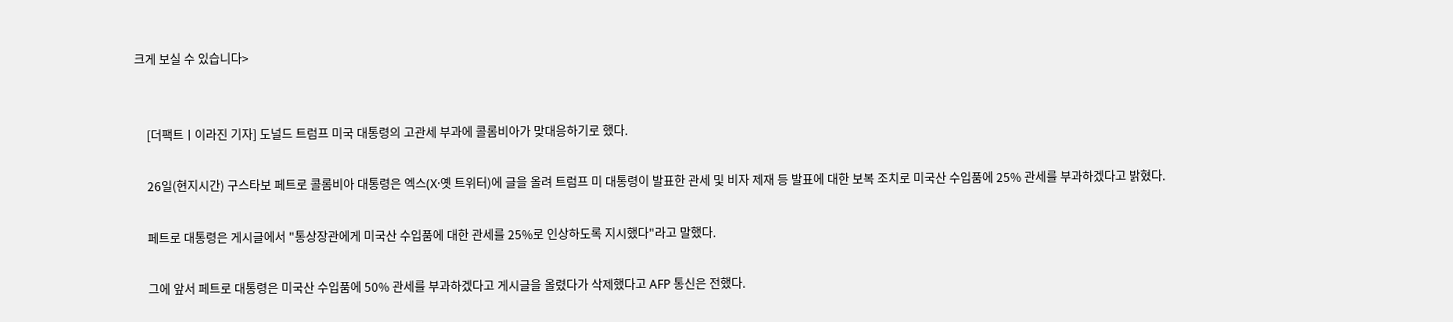크게 보실 수 있습니다>


    [더팩트ㅣ이라진 기자] 도널드 트럼프 미국 대통령의 고관세 부과에 콜롬비아가 맞대응하기로 했다.

    26일(현지시간) 구스타보 페트로 콜롬비아 대통령은 엑스(X·옛 트위터)에 글을 올려 트럼프 미 대통령이 발표한 관세 및 비자 제재 등 발표에 대한 보복 조치로 미국산 수입품에 25% 관세를 부과하겠다고 밝혔다.

    페트로 대통령은 게시글에서 "통상장관에게 미국산 수입품에 대한 관세를 25%로 인상하도록 지시했다"라고 말했다.

    그에 앞서 페트로 대통령은 미국산 수입품에 50% 관세를 부과하겠다고 게시글을 올렸다가 삭제했다고 AFP 통신은 전했다.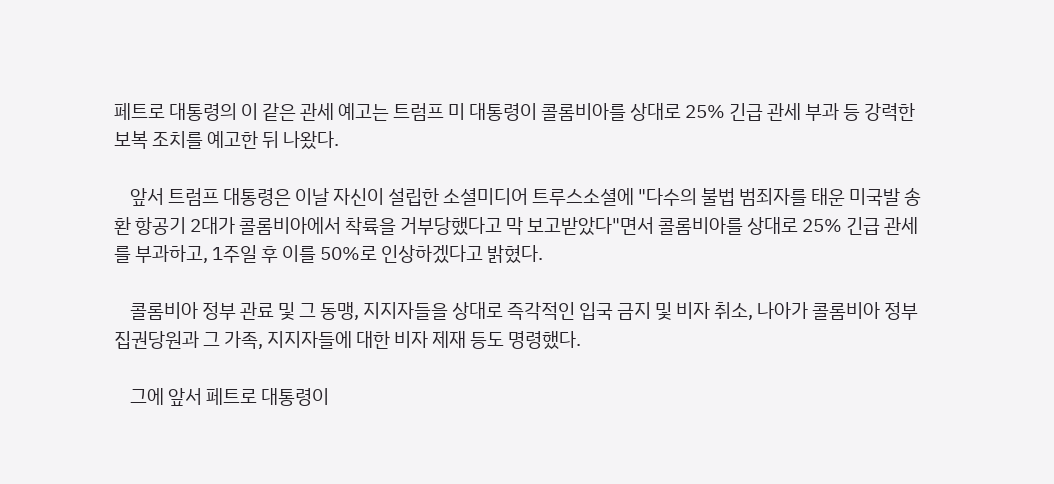페트로 대통령의 이 같은 관세 예고는 트럼프 미 대통령이 콜롬비아를 상대로 25% 긴급 관세 부과 등 강력한 보복 조치를 예고한 뒤 나왔다.

    앞서 트럼프 대통령은 이날 자신이 설립한 소셜미디어 트루스소셜에 "다수의 불법 범죄자를 태운 미국발 송환 항공기 2대가 콜롬비아에서 착륙을 거부당했다고 막 보고받았다"면서 콜롬비아를 상대로 25% 긴급 관세를 부과하고, 1주일 후 이를 50%로 인상하겠다고 밝혔다.

    콜롬비아 정부 관료 및 그 동맹, 지지자들을 상대로 즉각적인 입국 금지 및 비자 취소, 나아가 콜롬비아 정부 집권당원과 그 가족, 지지자들에 대한 비자 제재 등도 명령했다.

    그에 앞서 페트로 대통령이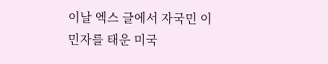이날 엑스 글에서 자국민 이민자를 태운 미국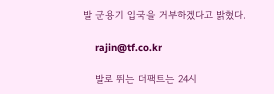발 군용기 입국을 거부하겠다고 밝혔다.

    rajin@tf.co.kr

    발로 뛰는 더팩트는 24시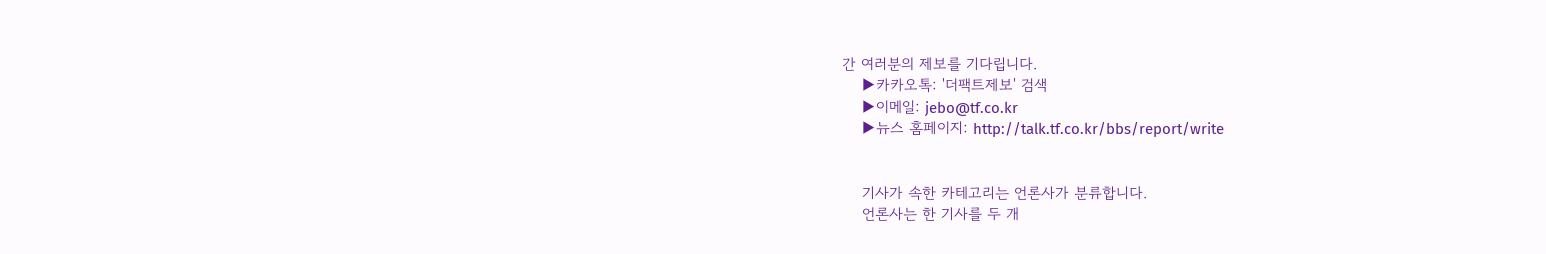간 여러분의 제보를 기다립니다.
    ▶카카오톡: '더팩트제보' 검색
    ▶이메일: jebo@tf.co.kr
    ▶뉴스 홈페이지: http://talk.tf.co.kr/bbs/report/write


    기사가 속한 카테고리는 언론사가 분류합니다.
    언론사는 한 기사를 두 개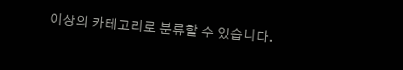이상의 카테고리로 분류할 수 있습니다.